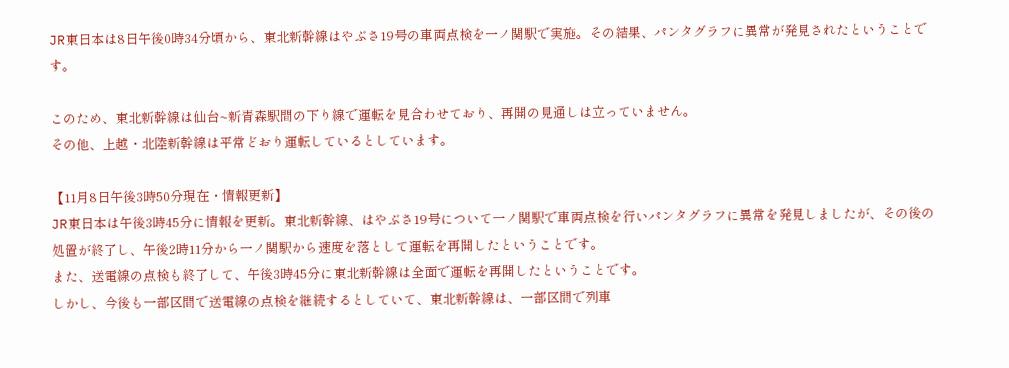JR東日本は8日午後0時34分頃から、東北新幹線はやぶさ19号の車両点検を一ノ関駅で実施。その結果、パンタグラフに異常が発見されたということです。

このため、東北新幹線は仙台~新青森駅間の下り線で運転を見合わせており、再開の見通しは立っていません。
その他、上越・北陸新幹線は平常どおり運転しているとしています。

【11月8日午後3時50分現在・情報更新】
JR東日本は午後3時45分に情報を更新。東北新幹線、はやぶさ19号について一ノ関駅で車両点検を行いパンタグラフに異常を発見しましたが、その後の処置が終了し、午後2時11分から一ノ関駅から速度を落として運転を再開したということです。
また、送電線の点検も終了して、午後3時45分に東北新幹線は全面で運転を再開したということです。
しかし、今後も一部区間で送電線の点検を継続するとしていて、東北新幹線は、一部区間で列車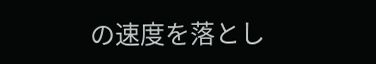の速度を落とし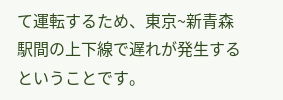て運転するため、東京~新青森駅間の上下線で遅れが発生するということです。